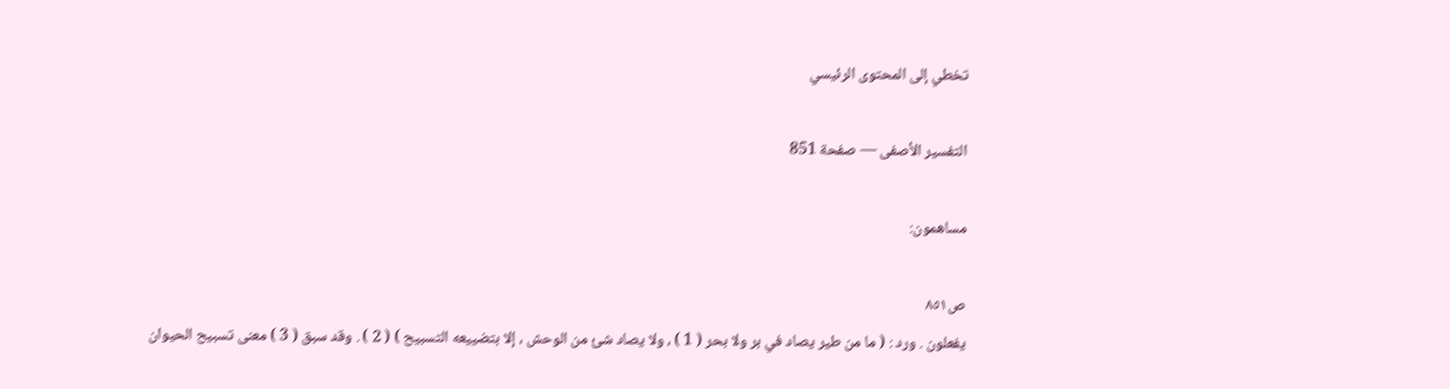تخطي إلى المحتوى الرئيسي

التفسير الأصفى — صفحة 851

مساهمون:

ص٨٥١
يفعلون . ورد : ( ما من طير يصاد في بر ولا بحر ( 1 ) ، ولا يصاد شئ من الوحش ، إلا بتضييعه التسبيح ) ( 2 ) . وقد سبق ( 3 ) معنى تسبيح الحيوان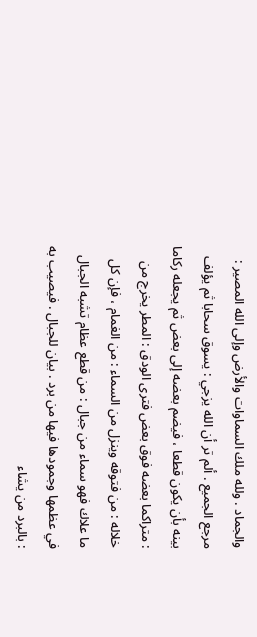والجماد . ولله ملك السماوات والأرض وإلى الله المصير : مرجع الجميع . ألم تر أن الله يزجي : يسوق سحابا ثم يؤلف بينه بأن يكون قطعا ، فيضم بعضه إلى بعض ثم يجعله ركاما : متراكما بعضه فوق بعض فترى الودق : المطر يخرج من خلاله : من فتوقه وينزل من السماء : من الغمام ، فإن كل ما علاك فهو سماء من جبال : من قطع عظام تشبه الجبال في عظمها وجمودها فيها من برد . بيان للجبال . فيصيب به : بالبرد من يشاء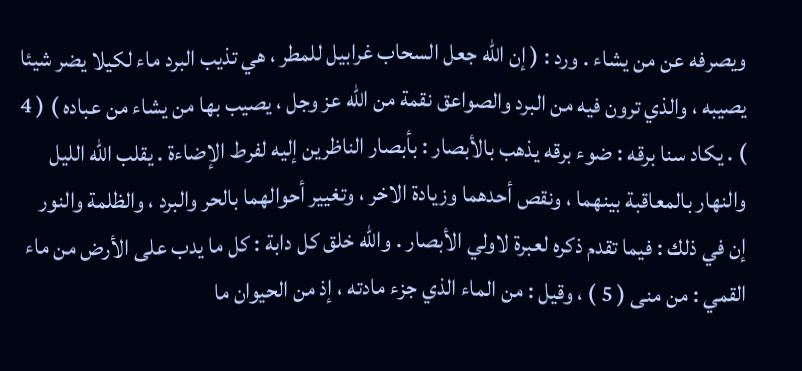ويصرفه عن من يشاء . ورد : ( إن الله جعل السحاب غرابيل للمطر ، هي تذيب البرد ماء لكيلا يضر شيئا يصيبه ، والذي ترون فيه من البرد والصواعق نقمة من الله عز وجل ، يصيب بها من يشاء من عباده ) ( 4 ) . يكاد سنا برقه : ضوء برقه يذهب بالأبصار : بأبصار الناظرين إليه لفرط الإضاءة . يقلب الله الليل والنهار بالمعاقبة بينهما ، ونقص أحدهما وزيادة الاخر ، وتغيير أحوالهما بالحر والبرد ، والظلمة والنور إن في ذلك : فيما تقدم ذكره لعبرة لاولي الأبصار . والله خلق كل دابة : كل ما يدب على الأرض من ماء القمي : من منى ( 5 ) ، وقيل : من الماء الذي جزء مادته ، إذ من الحيوان ما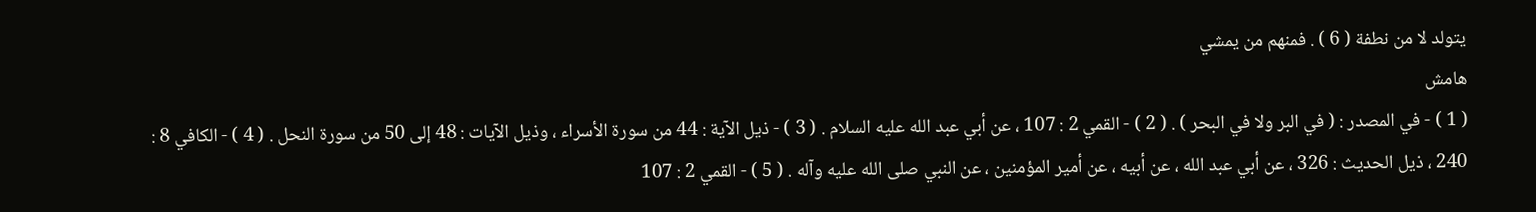يتولد لا من نطفة ( 6 ) . فمنهم من يمشي
هامش
( 1 ) - في المصدر : ( في البر ولا في البحر ) . ( 2 ) - القمي 2 : 107 ، عن أبي عبد الله عليه السلام . ( 3 ) - ذيل الآية : 44 من سورة الأسراء ، وذيل الآيات : 48 إلى 50 من سورة النحل . ( 4 ) - الكافي 8 : 240 ، ذيل الحديث : 326 ، عن أبي عبد الله ، عن أبيه ، عن أمير المؤمنين ، عن النبي صلى الله عليه وآله . ( 5 ) - القمي 2 : 107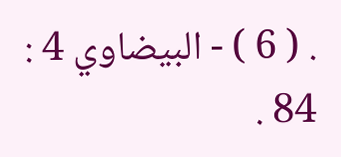. ( 6 ) - البيضاوي 4 : 84 .